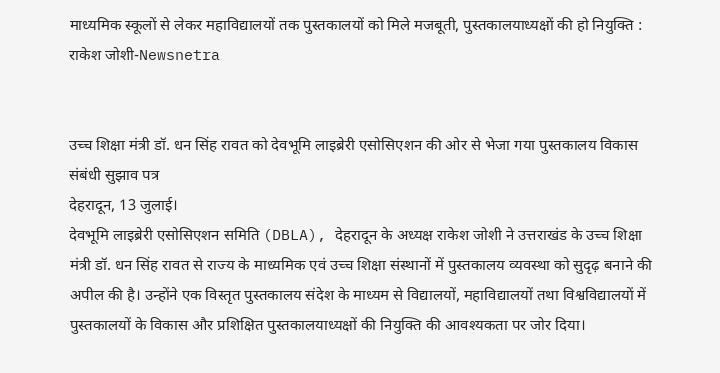माध्यमिक स्कूलों से लेकर महाविद्यालयों तक पुस्तकालयों को मिले मजबूती, पुस्तकालयाध्यक्षों की हो नियुक्ति : राकेश जोशी-Newsnetra


उच्च शिक्षा मंत्री डॉ. धन सिंह रावत को देवभूमि लाइब्रेरी एसोसिएशन की ओर से भेजा गया पुस्तकालय विकास संबंधी सुझाव पत्र
देहरादून, 13 जुलाई।
देवभूमि लाइब्रेरी एसोसिएशन समिति (DBLA), देहरादून के अध्यक्ष राकेश जोशी ने उत्तराखंड के उच्च शिक्षा मंत्री डॉ. धन सिंह रावत से राज्य के माध्यमिक एवं उच्च शिक्षा संस्थानों में पुस्तकालय व्यवस्था को सुदृढ़ बनाने की अपील की है। उन्होंने एक विस्तृत पुस्तकालय संदेश के माध्यम से विद्यालयों, महाविद्यालयों तथा विश्वविद्यालयों में पुस्तकालयों के विकास और प्रशिक्षित पुस्तकालयाध्यक्षों की नियुक्ति की आवश्यकता पर जोर दिया।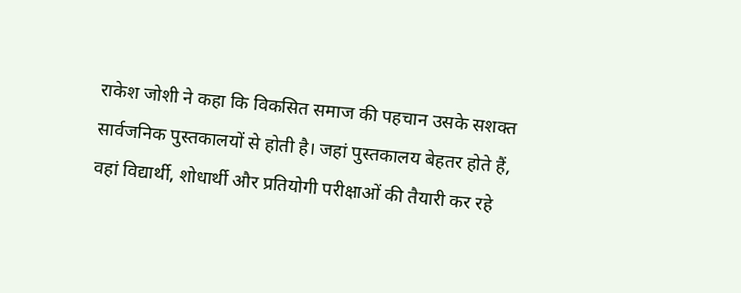राकेश जोशी ने कहा कि विकसित समाज की पहचान उसके सशक्त सार्वजनिक पुस्तकालयों से होती है। जहां पुस्तकालय बेहतर होते हैं, वहां विद्यार्थी, शोधार्थी और प्रतियोगी परीक्षाओं की तैयारी कर रहे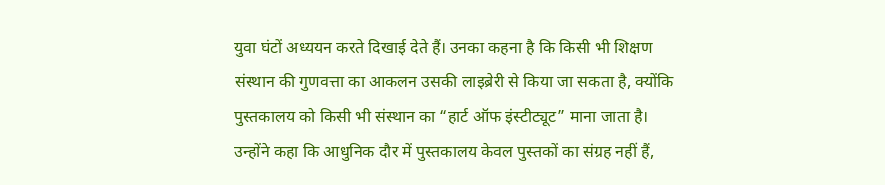युवा घंटों अध्ययन करते दिखाई देते हैं। उनका कहना है कि किसी भी शिक्षण संस्थान की गुणवत्ता का आकलन उसकी लाइब्रेरी से किया जा सकता है, क्योंकि पुस्तकालय को किसी भी संस्थान का “हार्ट ऑफ इंस्टीट्यूट” माना जाता है।
उन्होंने कहा कि आधुनिक दौर में पुस्तकालय केवल पुस्तकों का संग्रह नहीं हैं,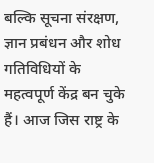बल्कि सूचना संरक्षण, ज्ञान प्रबंधन और शोध गतिविधियों के महत्वपूर्ण केंद्र बन चुके हैं। आज जिस राष्ट्र के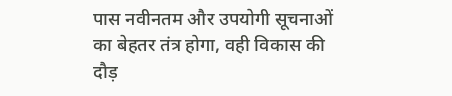पास नवीनतम और उपयोगी सूचनाओं का बेहतर तंत्र होगा, वही विकास की दौड़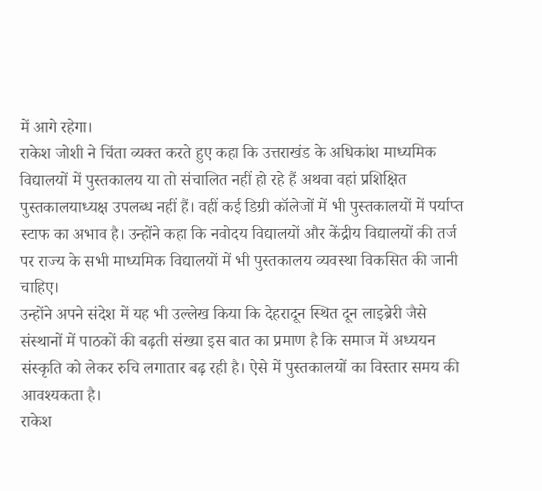में आगे रहेगा।
राकेश जोशी ने चिंता व्यक्त करते हुए कहा कि उत्तराखंड के अधिकांश माध्यमिक विद्यालयों में पुस्तकालय या तो संचालित नहीं हो रहे हैं अथवा वहां प्रशिक्षित पुस्तकालयाध्यक्ष उपलब्ध नहीं हैं। वहीं कई डिग्री कॉलेजों में भी पुस्तकालयों में पर्याप्त स्टाफ का अभाव है। उन्होंने कहा कि नवोदय विद्यालयों और केंद्रीय विद्यालयों की तर्ज पर राज्य के सभी माध्यमिक विद्यालयों में भी पुस्तकालय व्यवस्था विकसित की जानी चाहिए।
उन्होंने अपने संदेश में यह भी उल्लेख किया कि देहरादून स्थित दून लाइब्रेरी जैसे संस्थानों में पाठकों की बढ़ती संख्या इस बात का प्रमाण है कि समाज में अध्ययन संस्कृति को लेकर रुचि लगातार बढ़ रही है। ऐसे में पुस्तकालयों का विस्तार समय की आवश्यकता है।
राकेश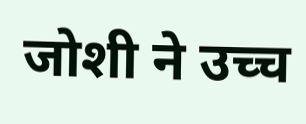जोशी ने उच्च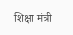शिक्षा मंत्री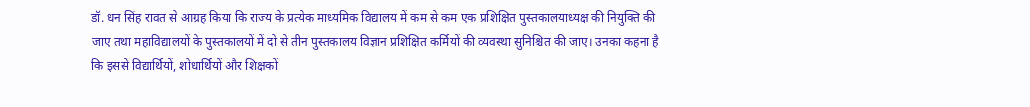डॉ. धन सिंह रावत से आग्रह किया कि राज्य के प्रत्येक माध्यमिक विद्यालय में कम से कम एक प्रशिक्षित पुस्तकालयाध्यक्ष की नियुक्ति की जाए तथा महाविद्यालयों के पुस्तकालयों में दो से तीन पुस्तकालय विज्ञान प्रशिक्षित कर्मियों की व्यवस्था सुनिश्चित की जाए। उनका कहना है कि इससे विद्यार्थियों, शोधार्थियों और शिक्षकों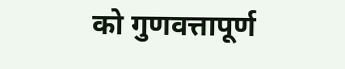को गुणवत्तापूर्ण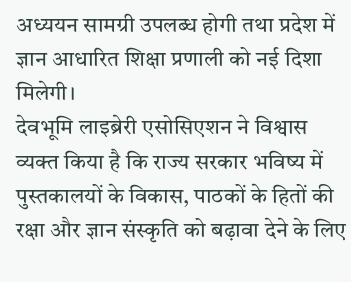अध्ययन सामग्री उपलब्ध होगी तथा प्रदेश में ज्ञान आधारित शिक्षा प्रणाली को नई दिशा मिलेगी।
देवभूमि लाइब्रेरी एसोसिएशन ने विश्वास व्यक्त किया है कि राज्य सरकार भविष्य में पुस्तकालयों के विकास, पाठकों के हितों की रक्षा और ज्ञान संस्कृति को बढ़ावा देने के लिए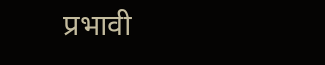प्रभावी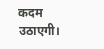कदम उठाएगी।